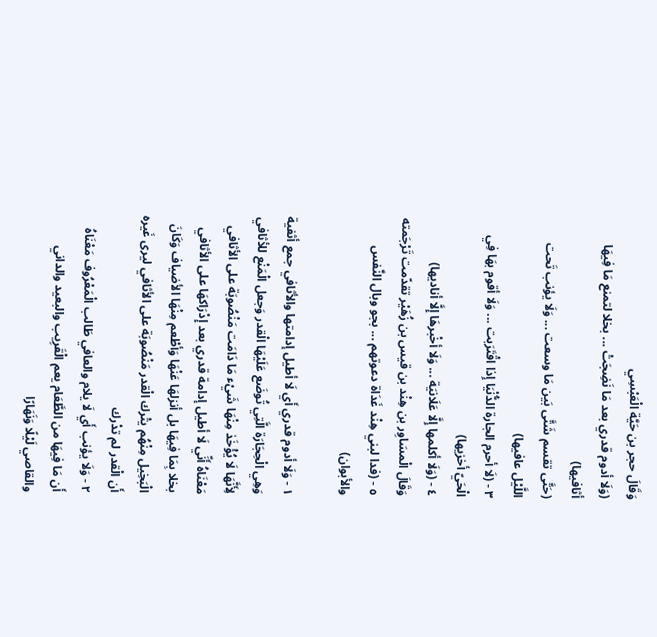وَقَالَ حجر بن حَيَّة الْعَبْسِي
(وَلَا أدوم قدري بعد مَا نَضِجَتْ ... بخلا لتمنع مَا فِيهَا أثافيها)
(حَتَّى تقسم شَتَّى بَين مَا وسعت ... وَلَا يؤنب تَحت اللَّيْل عافيها)
٣ - (لَا أحرم الجارة الدُّنْيَا إِذا اقْتَرَبت ... وَلَا أقوم بهَا فِي الْحَيّ أخزيها)
٤ - (وَلَا أكلمها إِلَّا عَلَانيَة ... وَلَا أخْبرهَا إِلَّا أناديها)
وَقَالَ الْمسَاوِر بن هِنْد بن قيس بن زُهَيْر تقدّمت تَرْجَمته
٥ - (فدا لبني هِنْد غَدَاة دعوتهم ... بجو وبال النَّفس والأبوان)

١ - وَلَا أدوم قدري أَي لَا أطيل إدامتها والأثافي جمع أثفية وَهِي الْحِجَارَة الَّتِي تُوضَع عَلَيْهَا الْقدر وَجعل الْمَنْع للأثافي لِأَنَّهَا لَا يُؤْخَذ مِنْهَا شَيْء مَا دَامَت مَنْصُوبَة على الأثافي مَعْنَاهُ أَنِّي لَا أطيل إدامة قدري بعد إِدْرَاكهَا على الأثافي بخلا بِمَا فِيهَا بل أنزلهَا عَنْهَا وَأطْعم مِنْهَا الأضياف وَكَانَ الْبَخِيل مِنْهُم يتْرك الْقدر مَنْصُوبَة على الأثافي ليرى غَيره أَن الْقدر لم تدْرك
٢ - وَلَا يؤنب أَي لَا يلام والعافي طَالب الْمَعْرُوف مَعْنَاهُ أَن مَا فِيهَا من الطَّعَام يعم الْقَرِيب والبعيد والداني والقاصي لَيْلًا وَنَهَارًا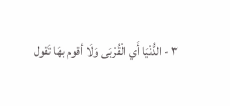٣ - الدُّنْيَا أَي الْقُرْبَى وَلَا أقوم بهَا تَقول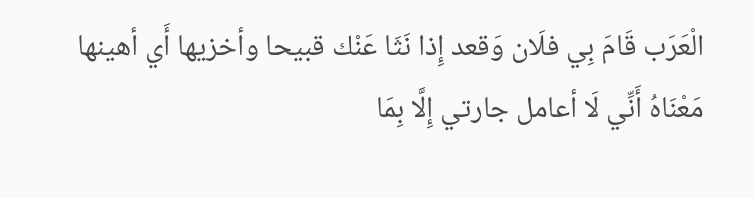الْعَرَب قَامَ بِي فلَان وَقعد إِذا نَثَا عَنْك قبيحا وأخزيها أَي أهينها مَعْنَاهُ أَنِّي لَا أعامل جارتي إِلَّا بِمَا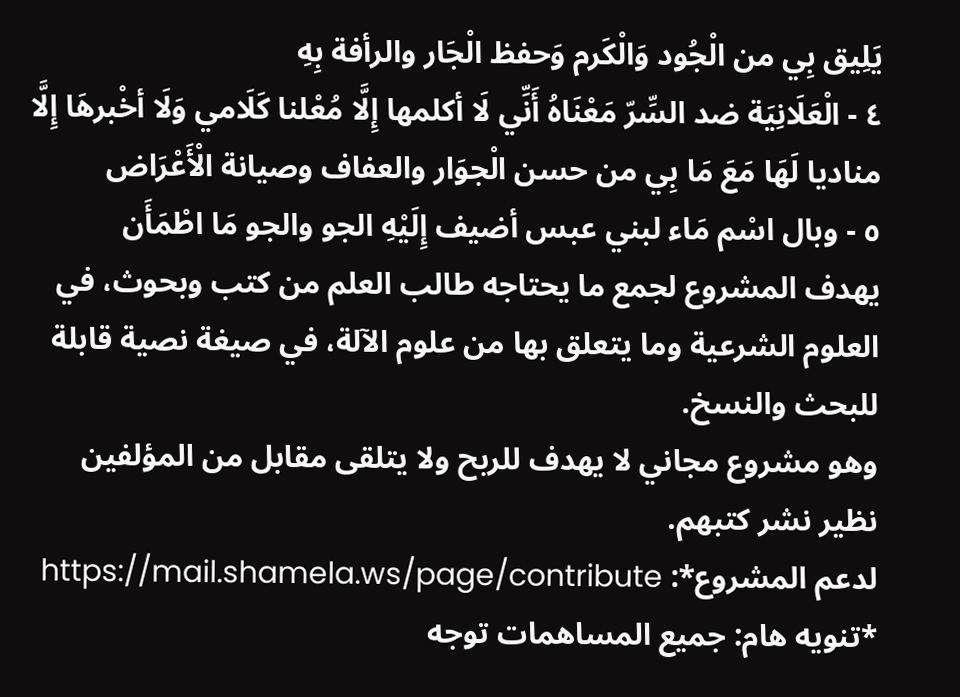يَلِيق بِي من الْجُود وَالْكَرم وَحفظ الْجَار والرأفة بِهِ
٤ - الْعَلَانِيَة ضد السِّرّ مَعْنَاهُ أَنِّي لَا أكلمها إِلَّا مُعْلنا كَلَامي وَلَا أخْبرهَا إِلَّا مناديا لَهَا مَعَ مَا بِي من حسن الْجوَار والعفاف وصيانة الْأَعْرَاض
٥ - وبال اسْم مَاء لبني عبس أضيف إِلَيْهِ الجو والجو مَا اطْمَأَن
يهدف المشروع لجمع ما يحتاجه طالب العلم من كتب وبحوث، في العلوم الشرعية وما يتعلق بها من علوم الآلة، في صيغة نصية قابلة للبحث والنسخ.
وهو مشروع مجاني لا يهدف للربح ولا يتلقى مقابل من المؤلفين نظير نشر كتبهم.
لدعم المشروع*: https://mail.shamela.ws/page/contribute
*تنويه هام: جميع المساهمات توجه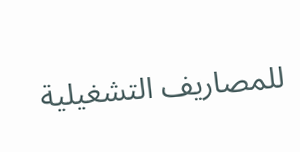للمصاريف التشغيلية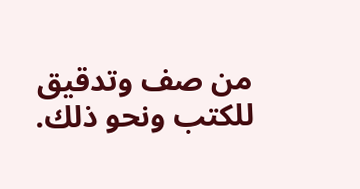من صف وتدقيق للكتب ونحو ذلك.